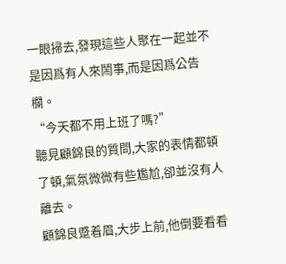一眼掃去,發現這些人聚在一起並不是因爲有人來鬧事,而是因爲公告欄。
“今天都不用上班了嗎?”
聽見顧錦良的質問,大家的表情都頓了頓,氣氛微微有些尷尬,卻並沒有人離去。
顧錦良蹙着眉,大步上前,他倒要看看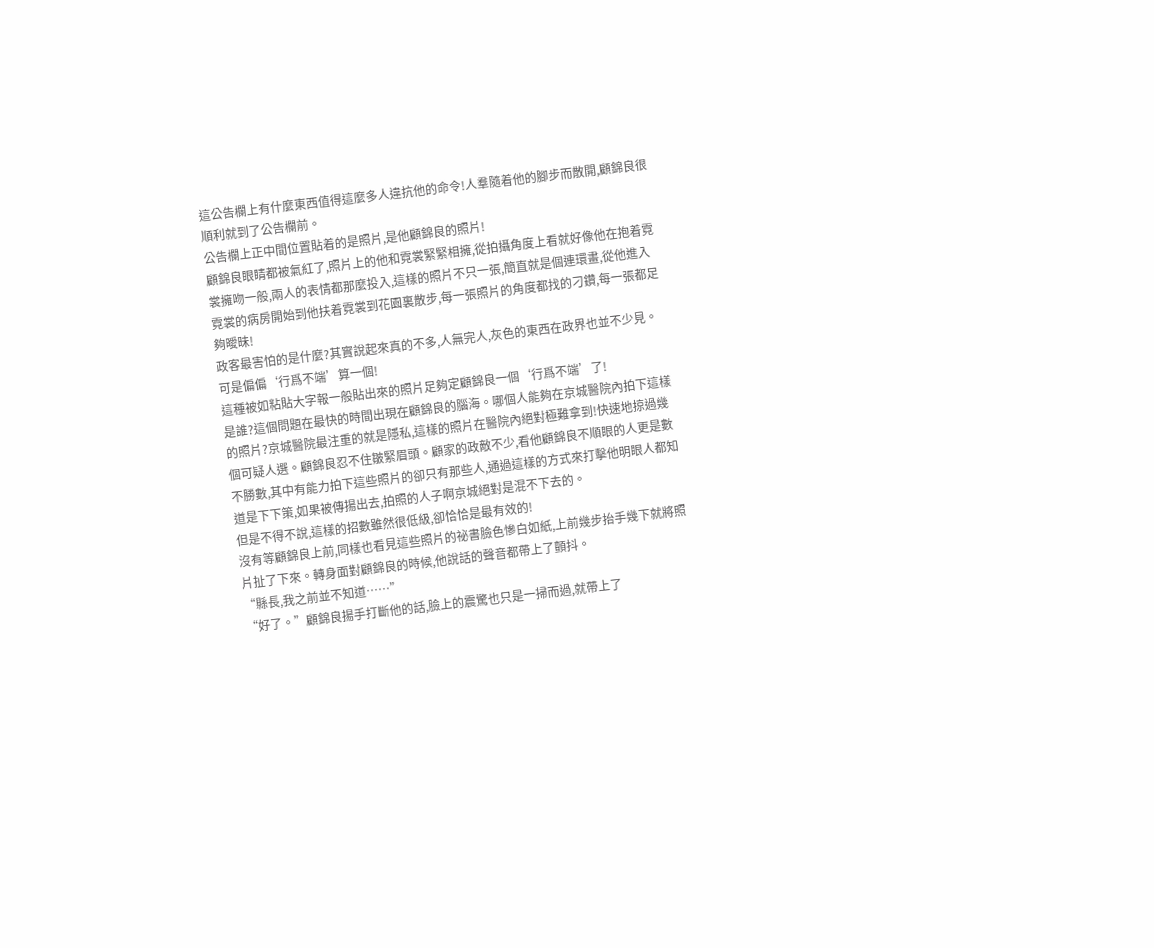這公告欄上有什麼東西值得這麼多人違抗他的命令!人羣隨着他的腳步而散開,顧錦良很順利就到了公告欄前。
公告欄上正中間位置貼着的是照片,是他顧錦良的照片!
顧錦良眼睛都被氣紅了,照片上的他和霓裳緊緊相擁,從拍攝角度上看就好像他在抱着霓裳擁吻一般,兩人的表情都那麼投入,這樣的照片不只一張,簡直就是個連環畫,從他進入霓裳的病房開始到他扶着霓裳到花園裏散步,每一張照片的角度都找的刁鑽,每一張都足夠曖昧!
政客最害怕的是什麼?其實說起來真的不多,人無完人,灰色的東西在政界也並不少見。可是偏偏‘行爲不端’算一個!
這種被如粘貼大字報一般貼出來的照片足夠定顧錦良一個‘行爲不端’了!
是誰?這個問題在最快的時間出現在顧錦良的腦海。哪個人能夠在京城醫院內拍下這樣的照片?京城醫院最注重的就是隱私,這樣的照片在醫院內絕對極難拿到!快速地掠過幾個可疑人選。顧錦良忍不住皺緊眉頭。顧家的政敵不少,看他顧錦良不順眼的人更是數不勝數,其中有能力拍下這些照片的卻只有那些人,通過這樣的方式來打擊他明眼人都知道是下下策,如果被傳揚出去,拍照的人子啊京城絕對是混不下去的。
但是不得不說,這樣的招數雖然很低級,卻恰恰是最有效的!
沒有等顧錦良上前,同樣也看見這些照片的祕書臉色慘白如紙,上前幾步抬手幾下就將照片扯了下來。轉身面對顧錦良的時候,他說話的聲音都帶上了顫抖。
“縣長,我之前並不知道……”
“好了。”顧錦良揚手打斷他的話,臉上的震驚也只是一掃而過,就帶上了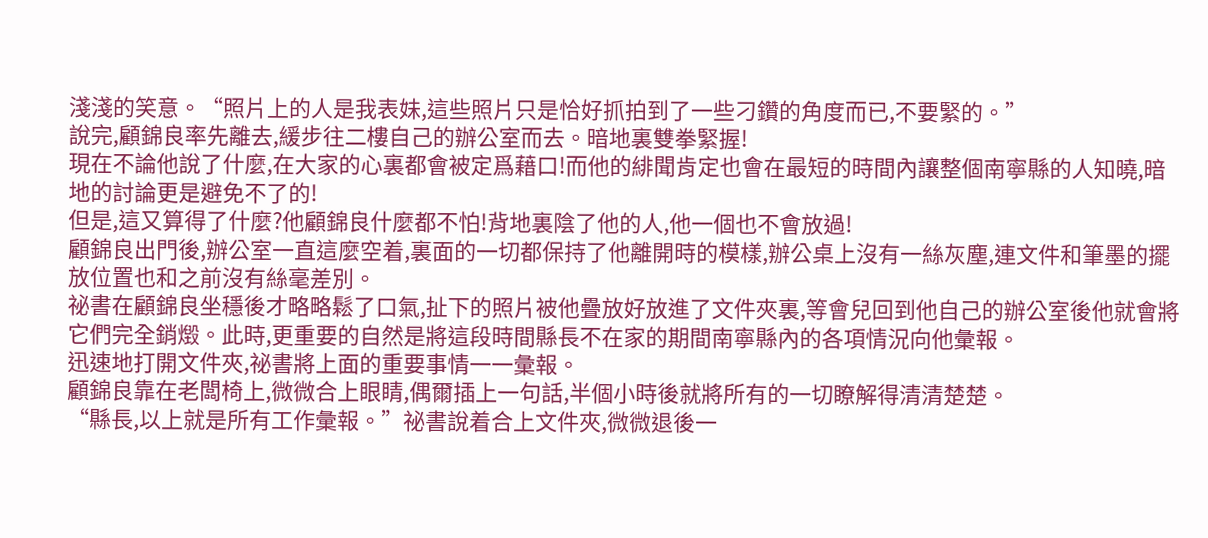淺淺的笑意。“照片上的人是我表妹,這些照片只是恰好抓拍到了一些刁鑽的角度而已,不要緊的。”
說完,顧錦良率先離去,緩步往二樓自己的辦公室而去。暗地裏雙拳緊握!
現在不論他說了什麼,在大家的心裏都會被定爲藉口!而他的緋聞肯定也會在最短的時間內讓整個南寧縣的人知曉,暗地的討論更是避免不了的!
但是,這又算得了什麼?他顧錦良什麼都不怕!背地裏陰了他的人,他一個也不會放過!
顧錦良出門後,辦公室一直這麼空着,裏面的一切都保持了他離開時的模樣,辦公桌上沒有一絲灰塵,連文件和筆墨的擺放位置也和之前沒有絲毫差別。
祕書在顧錦良坐穩後才略略鬆了口氣,扯下的照片被他疊放好放進了文件夾裏,等會兒回到他自己的辦公室後他就會將它們完全銷燬。此時,更重要的自然是將這段時間縣長不在家的期間南寧縣內的各項情況向他彙報。
迅速地打開文件夾,祕書將上面的重要事情一一彙報。
顧錦良靠在老闆椅上,微微合上眼睛,偶爾插上一句話,半個小時後就將所有的一切瞭解得清清楚楚。
“縣長,以上就是所有工作彙報。”祕書說着合上文件夾,微微退後一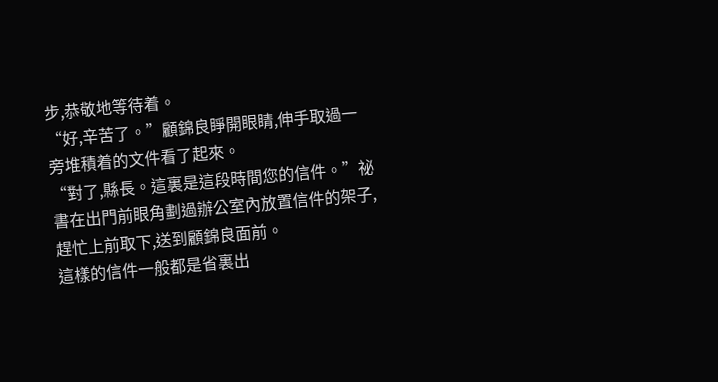步,恭敬地等待着。
“好,辛苦了。”顧錦良睜開眼睛,伸手取過一旁堆積着的文件看了起來。
“對了,縣長。這裏是這段時間您的信件。”祕書在出門前眼角劃過辦公室內放置信件的架子,趕忙上前取下,送到顧錦良面前。
這樣的信件一般都是省裏出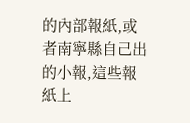的內部報紙,或者南寧縣自己出的小報,這些報紙上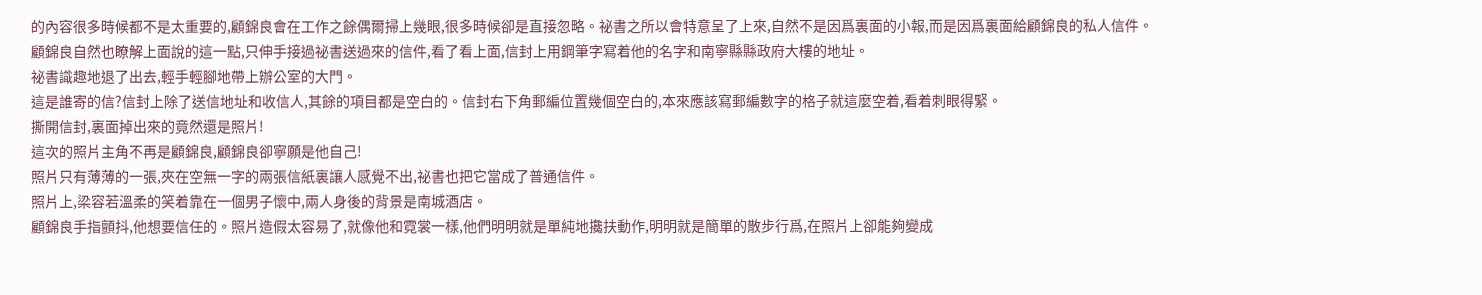的內容很多時候都不是太重要的,顧錦良會在工作之餘偶爾掃上幾眼,很多時候卻是直接忽略。祕書之所以會特意呈了上來,自然不是因爲裏面的小報,而是因爲裏面給顧錦良的私人信件。
顧錦良自然也瞭解上面說的這一點,只伸手接過祕書送過來的信件,看了看上面,信封上用鋼筆字寫着他的名字和南寧縣縣政府大樓的地址。
祕書識趣地退了出去,輕手輕腳地帶上辦公室的大門。
這是誰寄的信?信封上除了送信地址和收信人,其餘的項目都是空白的。信封右下角郵編位置幾個空白的,本來應該寫郵編數字的格子就這麼空着,看着刺眼得緊。
撕開信封,裏面掉出來的竟然還是照片!
這次的照片主角不再是顧錦良,顧錦良卻寧願是他自己!
照片只有薄薄的一張,夾在空無一字的兩張信紙裏讓人感覺不出,祕書也把它當成了普通信件。
照片上,梁容若溫柔的笑着靠在一個男子懷中,兩人身後的背景是南城酒店。
顧錦良手指顫抖,他想要信任的。照片造假太容易了,就像他和霓裳一樣,他們明明就是單純地攙扶動作,明明就是簡單的散步行爲,在照片上卻能夠變成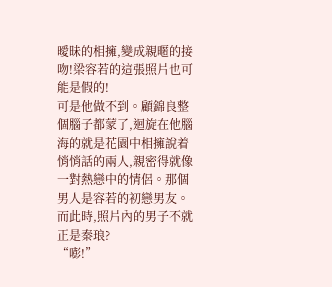曖昧的相擁,變成親暱的接吻!梁容若的這張照片也可能是假的!
可是他做不到。顧錦良整個腦子都蒙了,迴旋在他腦海的就是花園中相擁說着悄悄話的兩人,親密得就像一對熱戀中的情侶。那個男人是容若的初戀男友。而此時,照片內的男子不就正是秦琅?
“嘭!”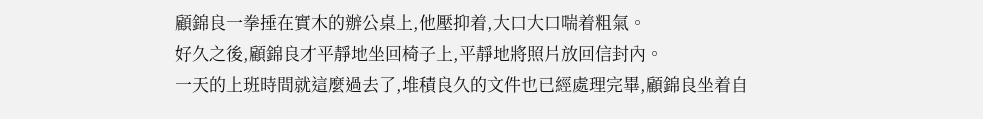顧錦良一拳捶在實木的辦公桌上,他壓抑着,大口大口喘着粗氣。
好久之後,顧錦良才平靜地坐回椅子上,平靜地將照片放回信封內。
一天的上班時間就這麼過去了,堆積良久的文件也已經處理完畢,顧錦良坐着自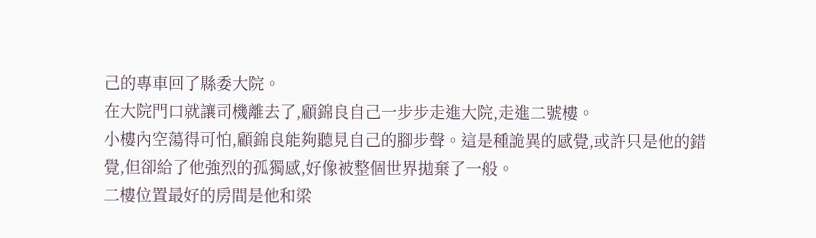己的專車回了縣委大院。
在大院門口就讓司機離去了,顧錦良自己一步步走進大院,走進二號樓。
小樓內空蕩得可怕,顧錦良能夠聽見自己的腳步聲。這是種詭異的感覺,或許只是他的錯覺,但卻給了他強烈的孤獨感,好像被整個世界拋棄了一般。
二樓位置最好的房間是他和梁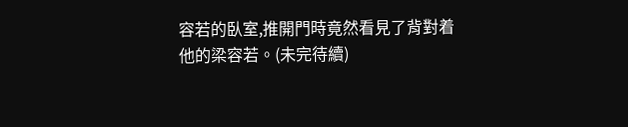容若的臥室,推開門時竟然看見了背對着他的梁容若。(未完待續)